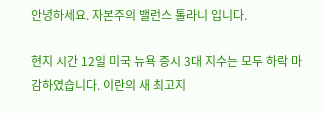안녕하세요. 자본주의 밸런스 톨라니 입니다.

현지 시간 12일 미국 뉴욕 증시 3대 지수는 모두 하락 마감하였습니다. 이란의 새 최고지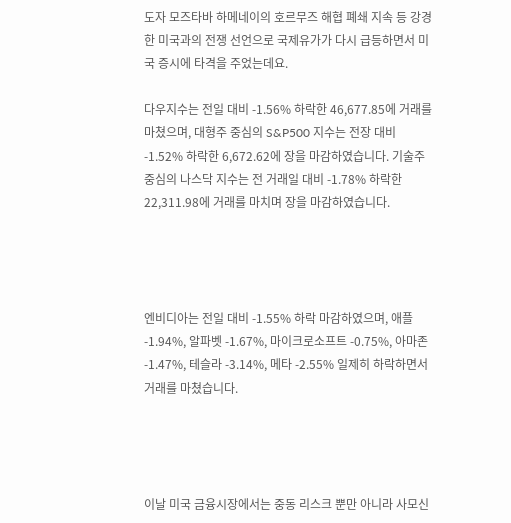도자 모즈타바 하메네이의 호르무즈 해협 폐쇄 지속 등 강경한 미국과의 전쟁 선언으로 국제유가가 다시 급등하면서 미국 증시에 타격을 주었는데요.

다우지수는 전일 대비 -1.56% 하락한 46,677.85에 거래를 마쳤으며, 대형주 중심의 S&P500 지수는 전장 대비 -1.52% 하락한 6,672.62에 장을 마감하였습니다. 기술주 중심의 나스닥 지수는 전 거래일 대비 -1.78% 하락한 22,311.98에 거래를 마치며 장을 마감하였습니다.




엔비디아는 전일 대비 -1.55% 하락 마감하였으며, 애플 -1.94%, 알파벳 -1.67%, 마이크로소프트 -0.75%, 아마존 -1.47%, 테슬라 -3.14%, 메타 -2.55% 일제히 하락하면서 거래를 마쳤습니다.




이날 미국 금융시장에서는 중동 리스크 뿐만 아니라 사모신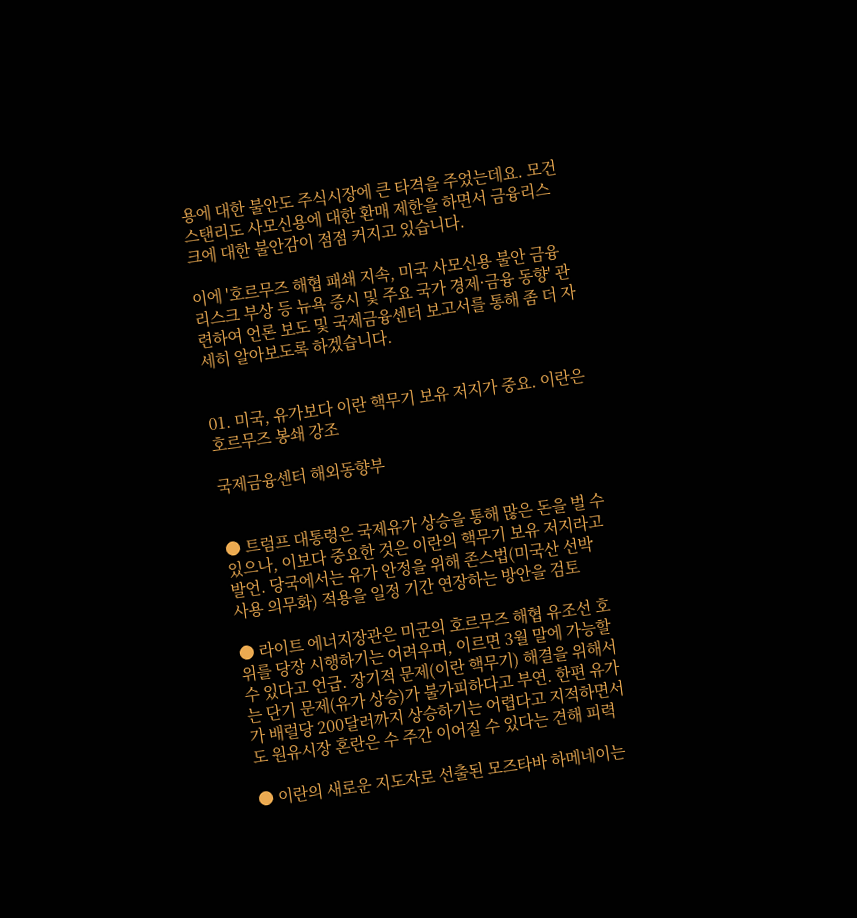용에 대한 불안도 주식시장에 큰 타격을 주었는데요. 모건스탠리도 사모신용에 대한 환매 제한을 하면서 금융리스크에 대한 불안감이 점점 커지고 있습니다.

이에 '호르무즈 해협 패쇄 지속, 미국 사모신용 불안 금융 리스크 부상 등 뉴욕 증시 및 주요 국가 경제·금융 동향' 관련하여 언론 보도 및 국제금융센터 보고서를 통해 좀 더 자세히 알아보도록 하겠습니다.


01. 미국, 유가보다 이란 핵무기 보유 저지가 중요. 이란은 호르무즈 봉쇄 강조

국제금융센터 해외동향부


● 트럼프 대통령은 국제유가 상승을 통해 많은 돈을 벌 수 있으나, 이보다 중요한 것은 이란의 핵무기 보유 저지라고 발언. 당국에서는 유가 안정을 위해 존스법(미국산 선박 사용 의무화) 적용을 일정 기간 연장하는 방안을 검토

● 라이트 에너지장관은 미군의 호르무즈 해협 유조선 호위를 당장 시행하기는 어려우며, 이르면 3월 말에 가능할 수 있다고 언급. 장기적 문제(이란 핵무기) 해결을 위해서는 단기 문제(유가 상승)가 불가피하다고 부연. 한편 유가가 배럴당 200달러까지 상승하기는 어렵다고 지적하면서도 원유시장 혼란은 수 주간 이어질 수 있다는 견해 피력

● 이란의 새로운 지도자로 선출된 모즈타바 하메네이는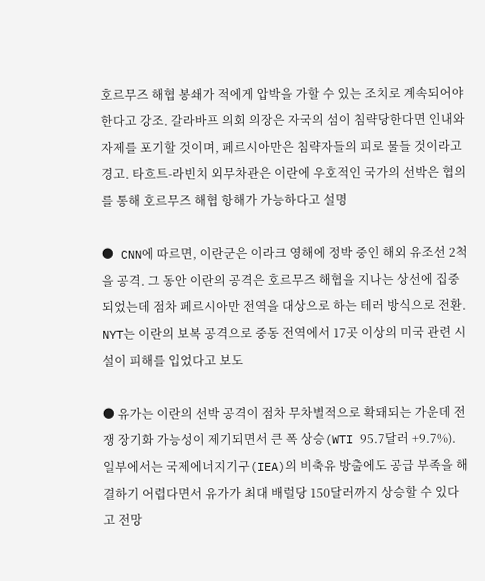호르무즈 해협 봉쇄가 적에게 압박을 가할 수 있는 조치로 계속되어야 한다고 강조. 갈라바프 의회 의장은 자국의 섬이 침략당한다면 인내와 자제를 포기할 것이며, 페르시아만은 침략자들의 피로 물들 것이라고 경고. 타흐트-라빈치 외무차관은 이란에 우호적인 국가의 선박은 협의를 통해 호르무즈 해협 항해가 가능하다고 설명

● CNN에 따르면, 이란군은 이라크 영해에 정박 중인 해외 유조선 2척을 공격. 그 동안 이란의 공격은 호르무즈 해협을 지나는 상선에 집중되었는데 점차 페르시아만 전역을 대상으로 하는 테러 방식으로 전환. NYT는 이란의 보복 공격으로 중동 전역에서 17곳 이상의 미국 관련 시설이 피해를 입었다고 보도

● 유가는 이란의 선박 공격이 점차 무차별적으로 확돼되는 가운데 전쟁 장기화 가능성이 제기되면서 큰 폭 상승(WTI 95.7달러 +9.7%). 일부에서는 국제에너지기구(IEA)의 비축유 방출에도 공급 부족을 해결하기 어렵다면서 유가가 최대 배럴당 150달러까지 상승할 수 있다고 전망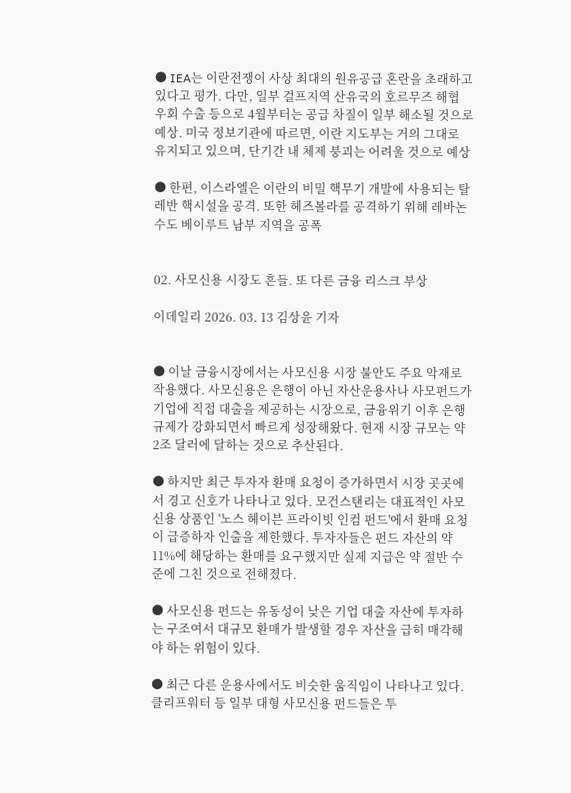● IEA는 이란전쟁이 사상 최대의 원유공급 혼란을 초래하고 있다고 평가. 다만, 일부 걸프지역 산유국의 호르무즈 해협 우회 수출 등으로 4월부터는 공급 차질이 일부 해소될 것으로 예상. 미국 정보기관에 따르면, 이란 지도부는 거의 그대로 유지되고 있으며, 단기간 내 체제 붕괴는 어려울 것으로 예상

● 한편, 이스라엘은 이란의 비밀 핵무기 개발에 사용되는 탈레반 핵시설을 공격. 또한 헤즈볼라를 공격하기 위해 레바논 수도 베이루트 남부 지역을 공폭


02. 사모신용 시장도 흔들. 또 다른 금융 리스크 부상

이데일리 2026. 03. 13 김상윤 기자


● 이날 금융시장에서는 사모신용 시장 불안도 주요 악재로 작용했다. 사모신용은 은행이 아닌 자산운용사나 사모펀드가 기업에 직접 대출을 제공하는 시장으로, 금융위기 이후 은행 규제가 강화되면서 빠르게 성장해왔다. 현재 시장 규모는 약 2조 달러에 달하는 것으로 추산된다.

● 하지만 최근 투자자 환매 요청이 증가하면서 시장 곳곳에서 경고 신호가 나타나고 있다. 모건스탠리는 대표적인 사모신용 상품인 '노스 헤이븐 프라이빗 인컴 펀드'에서 환매 요청이 급증하자 인출을 제한했다. 투자자들은 펀드 자산의 약 11%에 해당하는 환매를 요구했지만 실제 지급은 약 절반 수준에 그친 것으로 전해졌다.

● 사모신용 펀드는 유동성이 낮은 기업 대출 자산에 투자하는 구조여서 대규모 환매가 발생할 경우 자산을 급히 매각해야 하는 위험이 있다.

● 최근 다른 운용사에서도 비슷한 움직임이 나타나고 있다. 클리프워터 등 일부 대형 사모신용 펀드들은 투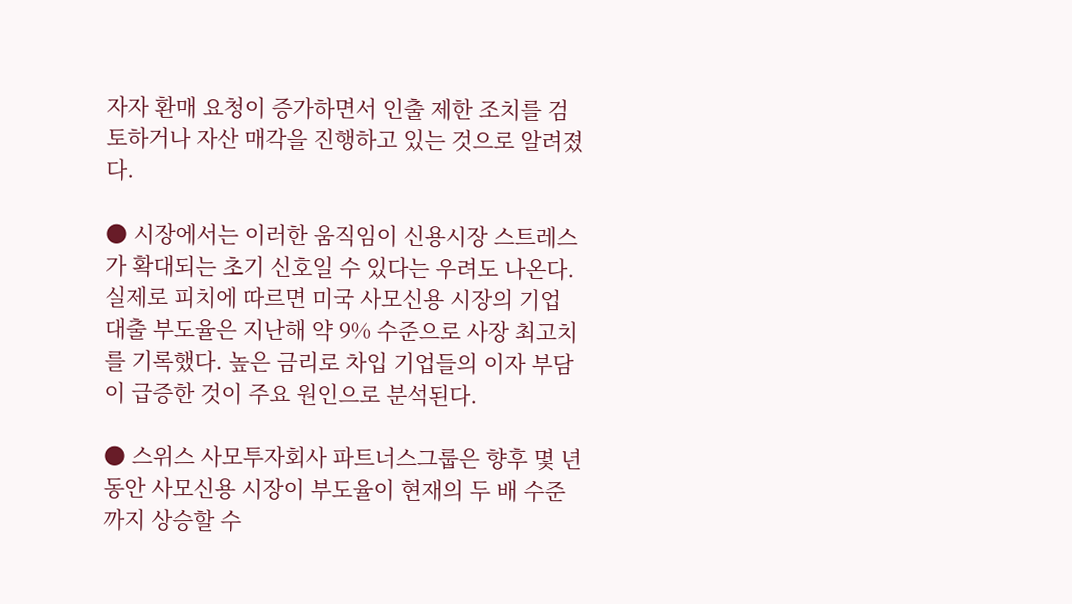자자 환매 요청이 증가하면서 인출 제한 조치를 검토하거나 자산 매각을 진행하고 있는 것으로 알려졌다.

● 시장에서는 이러한 움직임이 신용시장 스트레스가 확대되는 초기 신호일 수 있다는 우려도 나온다. 실제로 피치에 따르면 미국 사모신용 시장의 기업 대출 부도율은 지난해 약 9% 수준으로 사장 최고치를 기록했다. 높은 금리로 차입 기업들의 이자 부담이 급증한 것이 주요 원인으로 분석된다.

● 스위스 사모투자회사 파트너스그룹은 향후 몇 년 동안 사모신용 시장이 부도율이 현재의 두 배 수준까지 상승할 수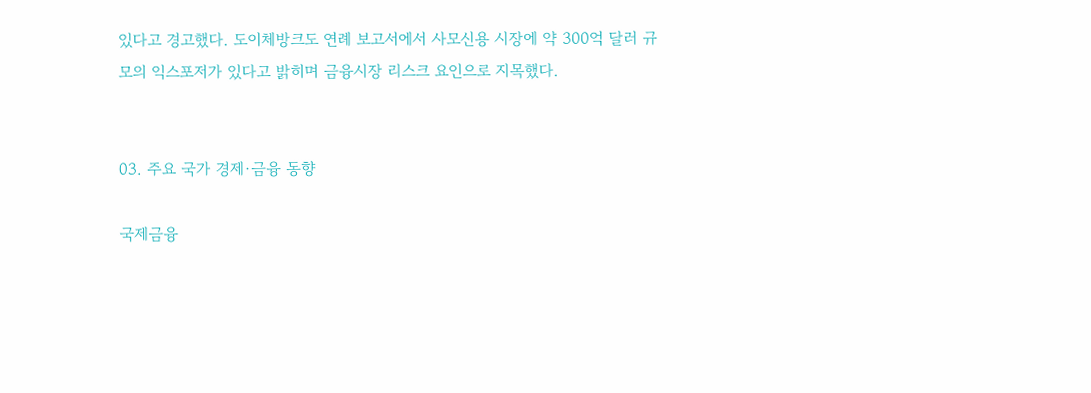있다고 경고했다. 도이체방크도 연례 보고서에서 사모신용 시장에 약 300억 달러 규모의 익스포저가 있다고 밝히며 금융시장 리스크 요인으로 지목했다.


03. 주요 국가 경제·금융 동향

국제금융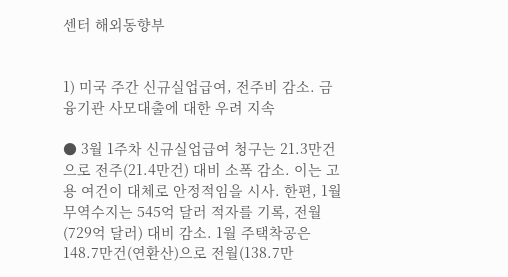센터 해외동향부


1) 미국 주간 신규실업급여, 전주비 감소. 금융기관 사모대출에 대한 우려 지속

● 3월 1주차 신규실업급여 청구는 21.3만건으로 전주(21.4만건) 대비 소폭 감소. 이는 고용 여건이 대체로 안정적임을 시사. 한편, 1월 무역수지는 545억 달러 적자를 기록, 전월(729억 달러) 대비 감소. 1월 주택착공은 148.7만건(연환산)으로 전월(138.7만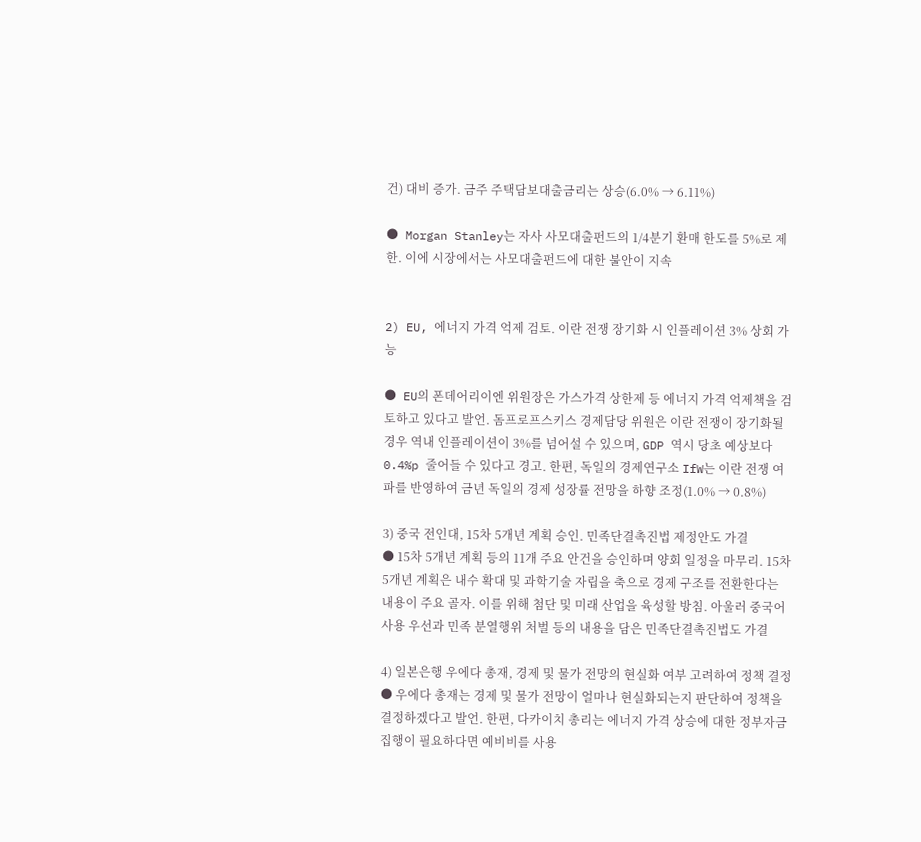건) 대비 증가. 금주 주택담보대출금리는 상승(6.0% → 6.11%)

● Morgan Stanley는 자사 사모대출펀드의 1/4분기 환매 한도를 5%로 제한. 이에 시장에서는 사모대출펀드에 대한 불안이 지속


2) EU, 에너지 가격 억제 검토. 이란 전쟁 장기화 시 인플레이션 3% 상회 가능

● EU의 폰데어리이엔 위원장은 가스가격 상한제 등 에너지 가격 억제책을 검토하고 있다고 발언. 돔프로프스키스 경제담당 위원은 이란 전쟁이 장기화될 경우 역내 인플레이션이 3%를 넘어설 수 있으며, GDP 역시 당초 예상보다 0.4%p 줄어들 수 있다고 경고. 한편, 독일의 경제연구소 IfW는 이란 전쟁 여파를 반영하여 금년 독일의 경제 성장률 전망을 하향 조정(1.0% → 0.8%)

3) 중국 전인대, 15차 5개년 계획 승인. 민족단결촉진법 제정안도 가결
● 15차 5개년 계획 등의 11개 주요 안건을 승인하며 양회 일정을 마무리. 15차 5개년 계획은 내수 확대 및 과학기술 자립을 축으로 경제 구조를 전환한다는 내용이 주요 골자. 이를 위해 첨단 및 미래 산업을 육성할 방침. 아울러 중국어 사용 우선과 민족 분열행위 처벌 등의 내용을 담은 민족단결촉진법도 가결

4) 일본은행 우에다 총재, 경제 및 물가 전망의 현실화 여부 고려하여 정책 결정
● 우에다 총재는 경제 및 물가 전망이 얼마나 현실화되는지 판단하여 정책을 결정하겠다고 발언. 한편, 다카이치 총리는 에너지 가격 상승에 대한 정부자금 집행이 필요하다면 예비비를 사용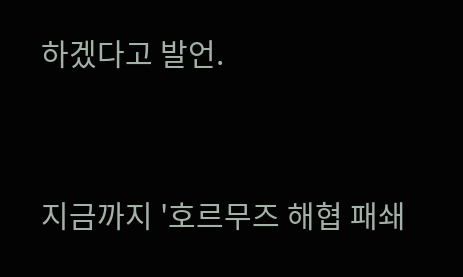하겠다고 발언.


지금까지 '호르무즈 해협 패쇄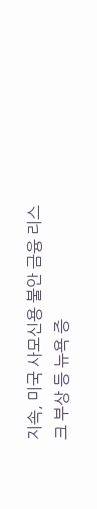지속, 미국 사모신용 불안 금융 리스크 부상 등 뉴욕 증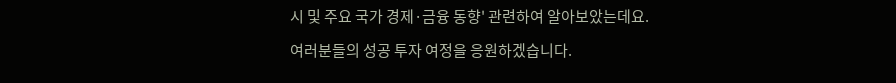시 및 주요 국가 경제·금융 동향' 관련하여 알아보았는데요.

여러분들의 성공 투자 여정을 응원하겠습니다.